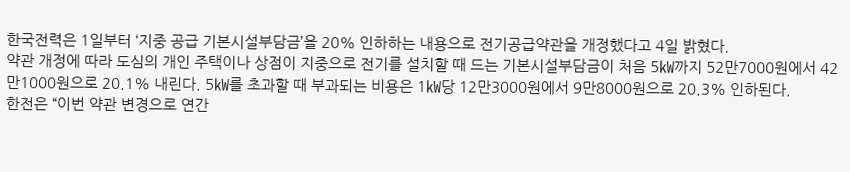한국전력은 1일부터 ‘지중 공급 기본시설부담금’을 20% 인하하는 내용으로 전기공급약관을 개정했다고 4일 밝혔다.
약관 개정에 따라 도심의 개인 주택이나 상점이 지중으로 전기를 설치할 때 드는 기본시설부담금이 처음 5㎾까지 52만7000원에서 42만1000원으로 20.1% 내린다. 5㎾를 초과할 때 부과되는 비용은 1㎾당 12만3000원에서 9만8000원으로 20.3% 인하된다.
한전은 “이번 약관 변경으로 연간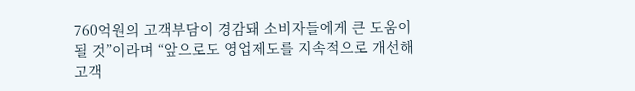760억원의 고객부담이 경감돼 소비자들에게 큰 도움이 될 것”이라며 “앞으로도 영업제도를 지속적으로 개선해 고객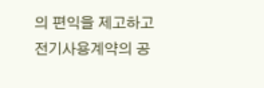의 편익을 제고하고 전기사용계약의 공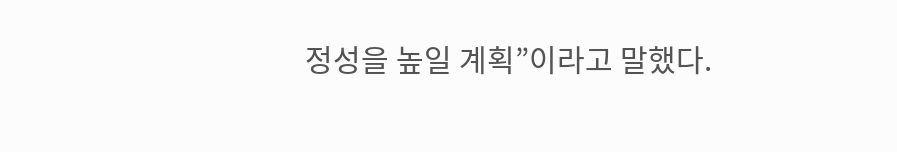정성을 높일 계획”이라고 말했다.